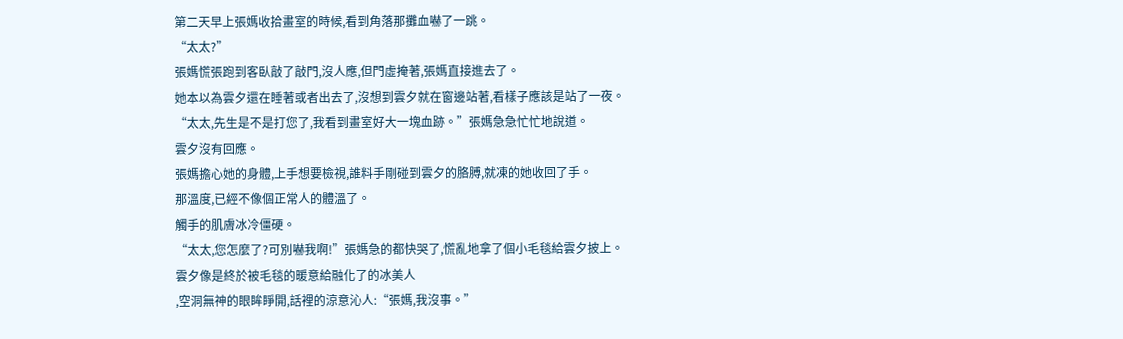第二天早上張媽收拾畫室的時候,看到角落那攤血嚇了一跳。
“太太?”
張媽慌張跑到客臥敲了敲門,沒人應,但門虛掩著,張媽直接進去了。
她本以為雲夕還在睡著或者出去了,沒想到雲夕就在窗邊站著,看樣子應該是站了一夜。
“太太,先生是不是打您了,我看到畫室好大一塊血跡。”張媽急急忙忙地說道。
雲夕沒有回應。
張媽擔心她的身體,上手想要檢視,誰料手剛碰到雲夕的胳膊,就凍的她收回了手。
那溫度,已經不像個正常人的體溫了。
觸手的肌膚冰冷僵硬。
“太太,您怎麼了?可別嚇我啊!”張媽急的都快哭了,慌亂地拿了個小毛毯給雲夕披上。
雲夕像是終於被毛毯的暖意給融化了的冰美人
,空洞無神的眼眸睜開,話裡的涼意沁人:“張媽,我沒事。”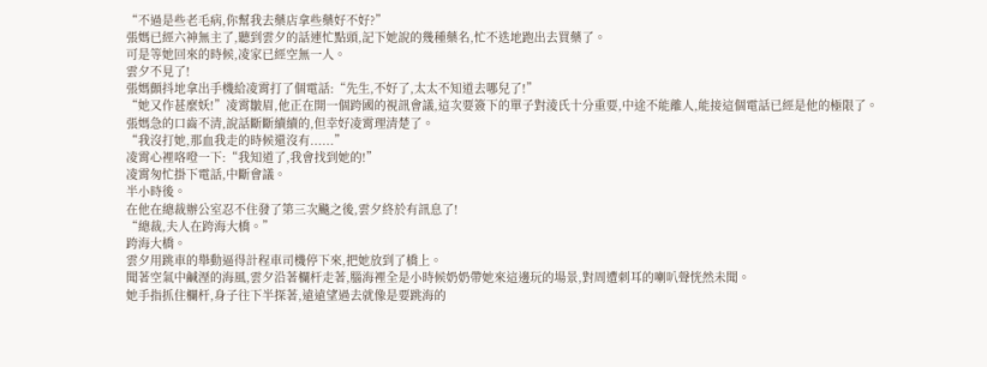“不過是些老毛病,你幫我去藥店拿些藥好不好?”
張媽已經六神無主了,聽到雲夕的話連忙點頭,記下她說的幾種藥名,忙不迭地跑出去買藥了。
可是等她回來的時候,凌家已經空無一人。
雲夕不見了!
張媽顫抖地拿出手機給凌霄打了個電話:“先生,不好了,太太不知道去哪兒了!”
“她又作甚麼妖!”凌霄皺眉,他正在開一個跨國的視訊會議,這次要簽下的單子對淩氏十分重要,中途不能離人,能接這個電話已經是他的極限了。
張媽急的口齒不清,說話斷斷續續的,但幸好凌霄理清楚了。
“我沒打她,那血我走的時候還沒有......”
凌霄心裡咯噔一下:“我知道了,我會找到她的!”
凌霄匆忙掛下電話,中斷會議。
半小時後。
在他在總裁辦公室忍不住發了第三次飈之後,雲夕終於有訊息了!
“總裁,夫人在跨海大橋。”
跨海大橋。
雲夕用跳車的舉動逼得計程車司機停下來,把她放到了橋上。
聞著空氣中鹹溼的海風,雲夕沿著欄杆走著,腦海裡全是小時候奶奶帶她來這邊玩的場景,對周遭刺耳的喇叭聲恍然未聞。
她手指抓住欄杆,身子往下半探著,遠遠望過去就像是要跳海的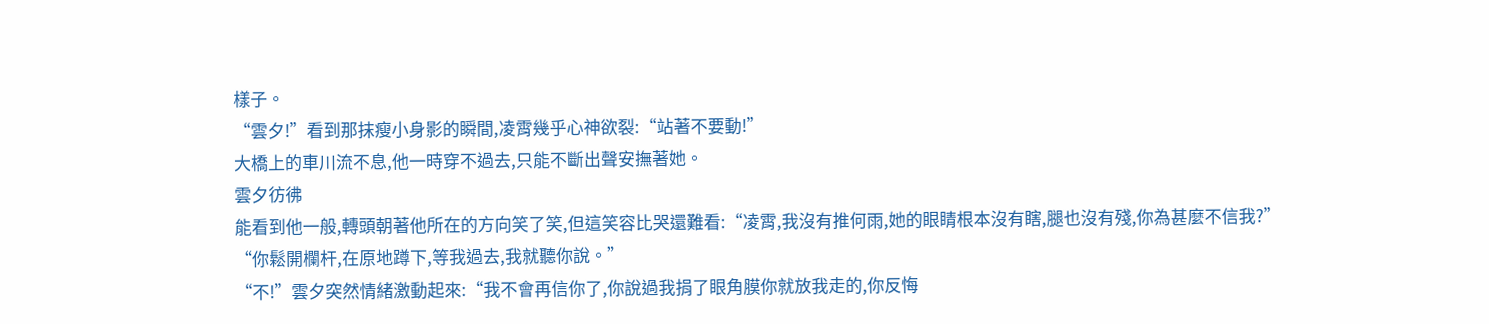樣子。
“雲夕!”看到那抹瘦小身影的瞬間,凌霄幾乎心神欲裂:“站著不要動!”
大橋上的車川流不息,他一時穿不過去,只能不斷出聲安撫著她。
雲夕彷彿
能看到他一般,轉頭朝著他所在的方向笑了笑,但這笑容比哭還難看:“凌霄,我沒有推何雨,她的眼睛根本沒有瞎,腿也沒有殘,你為甚麼不信我?”
“你鬆開欄杆,在原地蹲下,等我過去,我就聽你說。”
“不!”雲夕突然情緒激動起來:“我不會再信你了,你說過我捐了眼角膜你就放我走的,你反悔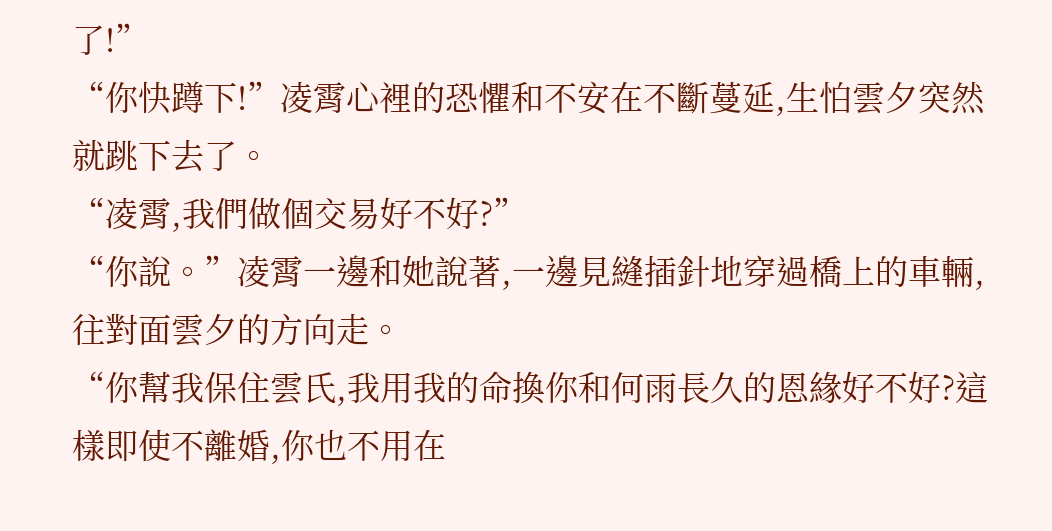了!”
“你快蹲下!”凌霄心裡的恐懼和不安在不斷蔓延,生怕雲夕突然就跳下去了。
“凌霄,我們做個交易好不好?”
“你說。”凌霄一邊和她說著,一邊見縫插針地穿過橋上的車輛,往對面雲夕的方向走。
“你幫我保住雲氏,我用我的命換你和何雨長久的恩緣好不好?這樣即使不離婚,你也不用在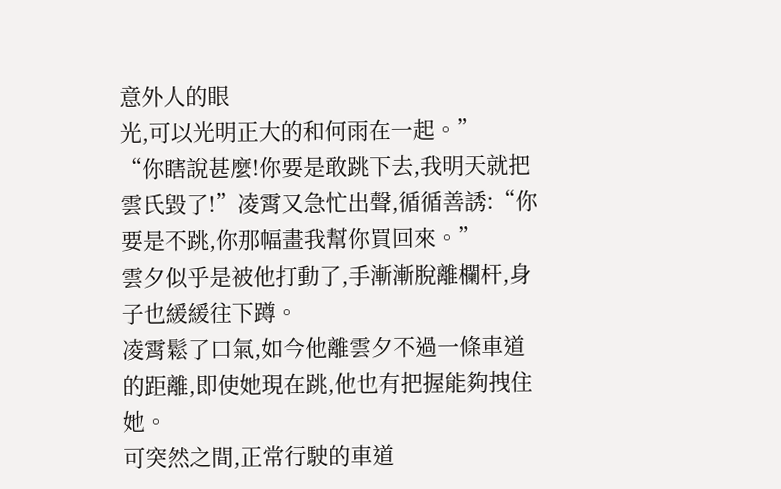意外人的眼
光,可以光明正大的和何雨在一起。”
“你瞎說甚麼!你要是敢跳下去,我明天就把雲氏毀了!”凌霄又急忙出聲,循循善誘:“你要是不跳,你那幅畫我幫你買回來。”
雲夕似乎是被他打動了,手漸漸脫離欄杆,身子也緩緩往下蹲。
凌霄鬆了口氣,如今他離雲夕不過一條車道的距離,即使她現在跳,他也有把握能夠拽住她。
可突然之間,正常行駛的車道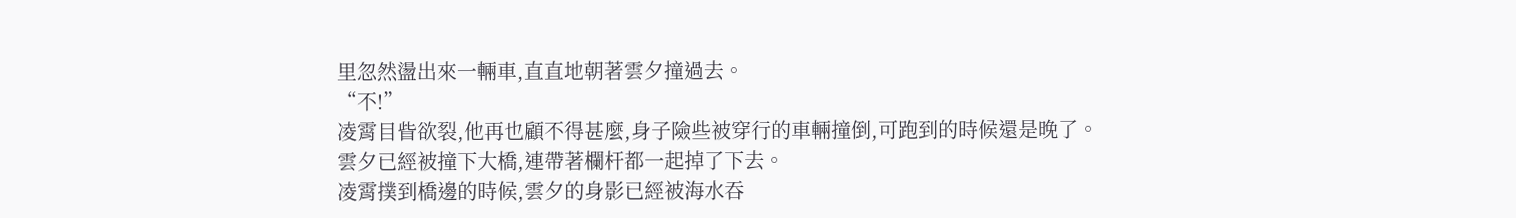里忽然盪出來一輛車,直直地朝著雲夕撞過去。
“不!”
凌霄目眥欲裂,他再也顧不得甚麼,身子險些被穿行的車輛撞倒,可跑到的時候還是晚了。
雲夕已經被撞下大橋,連帶著欄杆都一起掉了下去。
凌霄撲到橋邊的時候,雲夕的身影已經被海水吞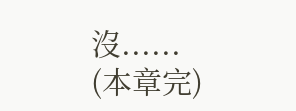沒......
(本章完)